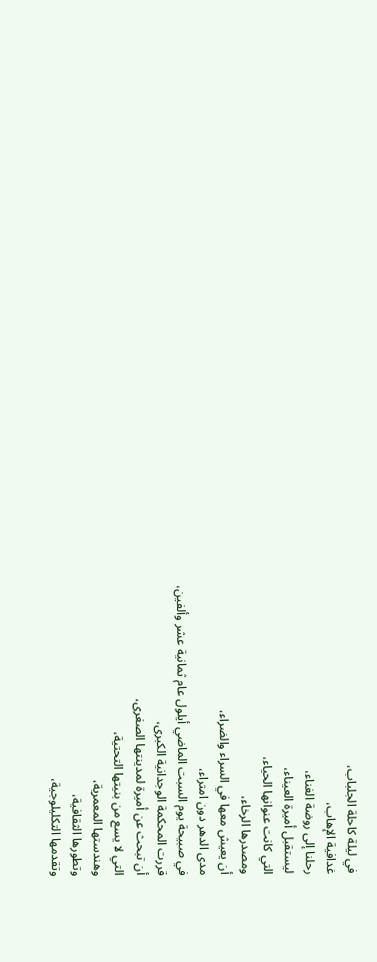في ليلة كاحلة الجلباب،
غدافية الإهاب،
رحلنا إلى روضة الغناء،
ليستقبل أميرة العيناء،
التي كانت عنوانها الحياء،
ومصدرها الرخاء،
أن يعيش معها في السراء والضراء،
مدى الدهر دون امتراء،
في صبيحة يوم السبت الماضي أيلول عام ثمانية عشر وألفين،
قررت المحكمة الوجدانية الكبرى،
أن تبحث عن أميرة لمدينتها الصغرى،
التي لا يسع من بنيتها التحتية،
وهندستها المعمرية،
وتطورها الثقافية،
وتقدمها التكليلوجية،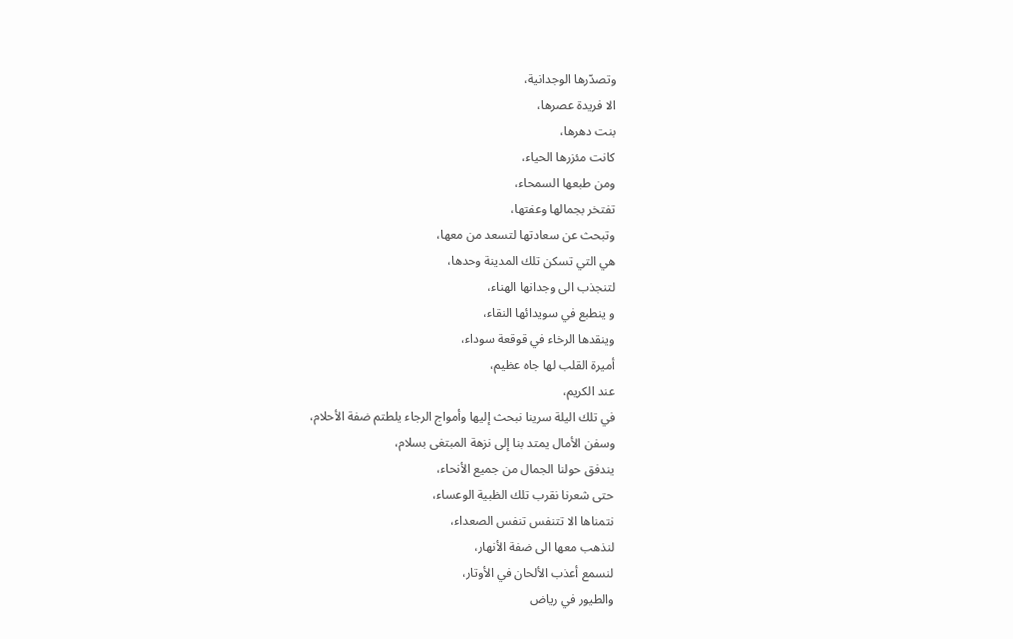وتصدّرها الوجدانية،
الا فريدة عصرها،
بنت دهرها،
كانت مئزرها الحياء،
ومن طبعها السمحاء،
تفتخر بجمالها وعفتها،
وتبحث عن سعادتها لتسعد من معها،
هي التي تسكن تلك المدينة وحدها،
لتنجذب الى وجدانها الهناء،
و ينطبع في سويدائها النقاء،
وينقدها الرخاء في قوقعة سوداء،
أميرة القلب لها جاه عظيم،
عند الكريم،
في تلك اليلة سرينا نبحث إليها وأمواج الرجاء يلطتم ضفة الأحلام،
وسفن الأمال يمتد بنا إلى نزهة المبتغى بسلام،
يندفق حولنا الجمال من جميع الأنحاء،
حتى شعرنا نقرب تلك الظبية الوعساء،
نتمناها الا تتنفس تنفس الصعداء،
لنذهب معها الى ضفة الأنهار،
لنسمع أعذب الألحان في الأوتار،
والطيور في رياض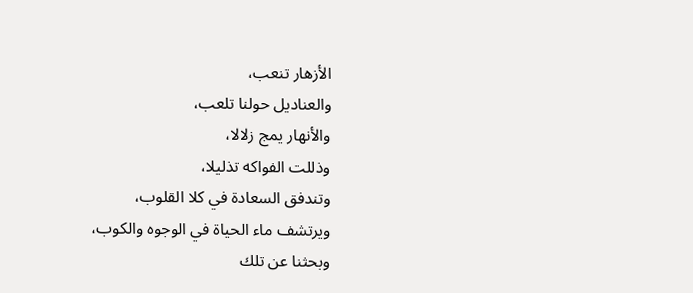الأزهار تنعب،
والعناديل حولنا تلعب،
والأنهار يمج زلالا،
وذللت الفواكه تذليلا،
وتندفق السعادة في كلا القلوب،
ويرتشف ماء الحياة في الوجوه والكوب،
وبحثنا عن تلك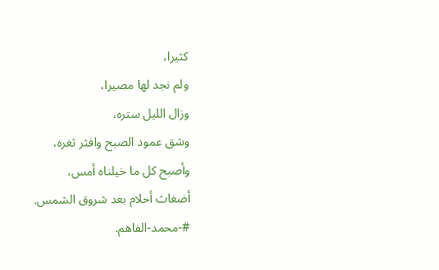كثيرا،
ولم نجد لها مصيرا،
وزال الليل ستره،
وشق عمود الصبح وافثر ثغره،
وأصبح كل ما خيلناه أمس،
أضغاث أحلام بعد شروق الشمس.
#-محمد-الفاهم.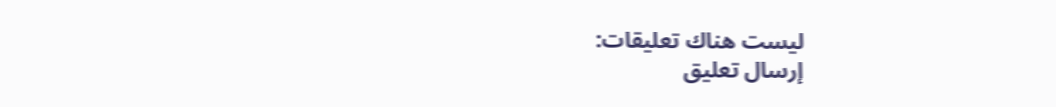ليست هناك تعليقات:
إرسال تعليق